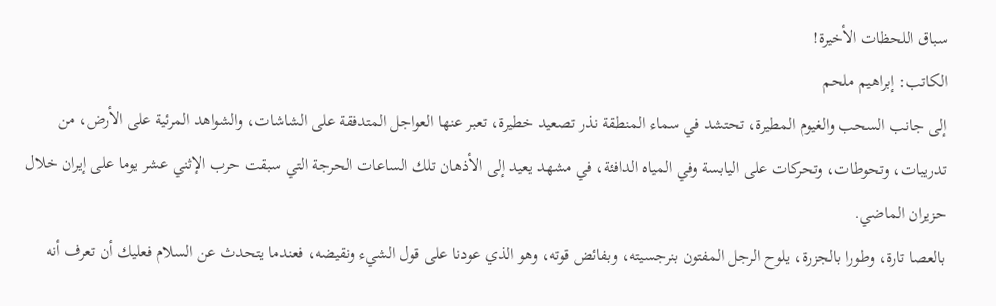سباق اللحظات الأخيرة!
الكاتب: إبراهيم ملحم
إلى جانب السحب والغيوم المطيرة، تحتشد في سماء المنطقة نذر تصعيد خطيرة، تعبر عنها العواجل المتدفقة على الشاشات، والشواهد المرئية على الأرض، من تدريبات، وتحوطات، وتحركات على اليابسة وفي المياه الدافئة، في مشهد يعيد إلى الأذهان تلك الساعات الحرجة التي سبقت حرب الإثني عشر يوما على إيران خلال حزيران الماضي.
بالعصا تارة، وطورا بالجزرة، يلوح الرجل المفتون بنرجسيته، وبفائض قوته، وهو الذي عودنا على قول الشيء ونقيضه، فعندما يتحدث عن السلام فعليك أن تعرف أنه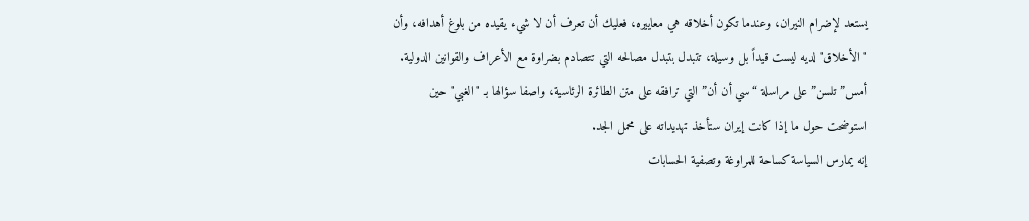يستعد لإضرام النيران، وعندما تكون أخلاقه هي معاييره، فعليك أن تعرف أن لا شيء يقيده من بلوغ أهدافه، وأن "الأخلاق" لديه ليست قيداً بل وسيلة، تتبدل بتبدل مصالحه التي تتصادم بضراوة مع الأعراف والقوانين الدولية.
أمس”تلسن” على مراسلة “سي أن أن” التي ترافقه على متن الطائرة الرئاسية، واصفا سؤالها بـ "الغبي" حين استوضحت حول ما إذا كانت إيران ستأخذ تهديداته على محمل الجد.
إنه يمارس السياسة كساحة للمراوغة وتصفية الحسابات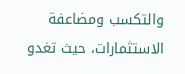والتكسب ومضاعفة الاستثمارات، حيث تغدو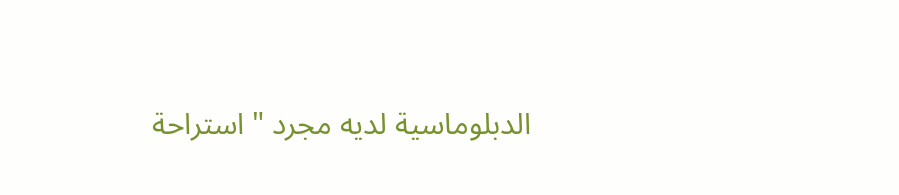الدبلوماسية لديه مجرد " استراحة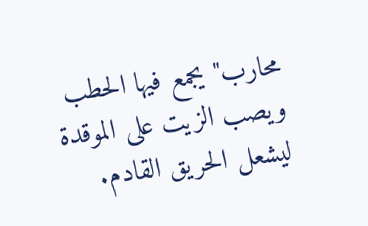محارب" يجمع فيها الحطب ويصب الزيت على الموقدة ليشعل الحريق القادم.